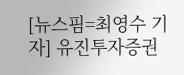[뉴스핌=최영수 기자] 유진투자증권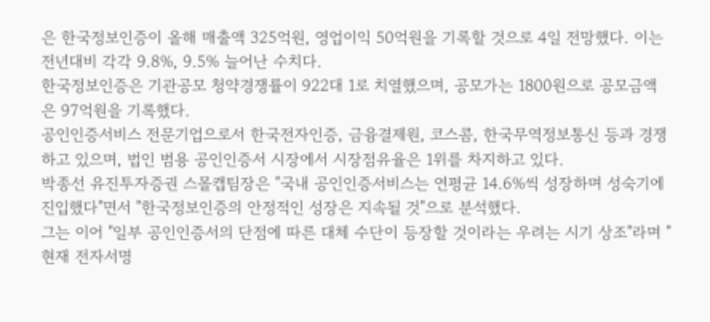은 한국정보인증이 올해 매출액 325억원, 영업이익 50억원을 기록할 것으로 4일 전망했다. 이는 전년대비 각각 9.8%, 9.5% 늘어난 수치다.
한국정보인증은 기관공모 청약경쟁률이 922대 1로 치열했으며, 공모가는 1800원으로 공모금액은 97억원을 기록했다.
공인인증서비스 전문기업으로서 한국전자인증, 금융결제원, 코스콤, 한국무역정보통신 등과 경쟁하고 있으며, 법인 범용 공인인증서 시장에서 시장점유율은 1위를 차지하고 있다.
박종선 유진투자증권 스몰캡팀장은 "국내 공인인증서비스는 연평균 14.6%씩 성장하며 성숙기에 진입했다"면서 "한국정보인증의 안정적인 성장은 지속될 것"으로 분석했다.
그는 이어 "일부 공인인증서의 단점에 따른 대체 수단이 등장할 것이라는 우려는 시기 상조"라며 "현재 전자서명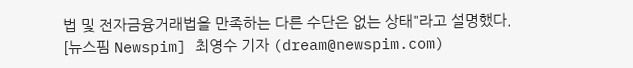법 및 전자금융거래법을 만족하는 다른 수단은 없는 상태"라고 설명했다.
[뉴스핌 Newspim] 최영수 기자 (dream@newspim.com)